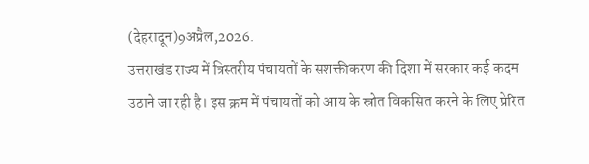(देहरादून)9अप्रैल,2026.
उत्तराखंड राज्य में त्रिस्तरीय पंचायतों के सशक्तीकरण की दिशा में सरकार कई कदम उठाने जा रही है। इस क्रम में पंचायतों को आय के स्रोत विकसित करने के लिए प्रेरित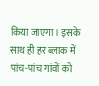किया जाएगा। इसके साथ ही हर ब्लाक में पांच-पांच गांवों को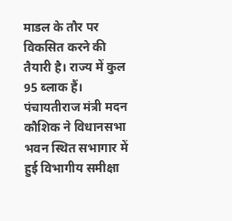माडल के तौर पर विकसित करने की तैयारी है। राज्य में कुल 95 ब्लाक हैं।
पंचायतीराज मंत्री मदन कौशिक ने विधानसभा भवन स्थित सभागार में हुई विभागीय समीक्षा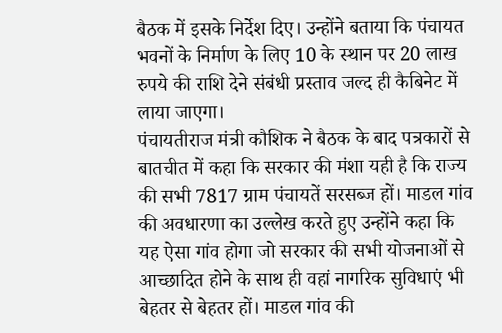बैठक में इसके निर्देश दिए। उन्होंने बताया कि पंचायत भवनों के निर्माण के लिए 10 के स्थान पर 20 लाख रुपये की राशि देने संबंधी प्रस्ताव जल्द ही कैबिनेट में लाया जाएगा।
पंचायतीराज मंत्री कौशिक ने बैठक के बाद पत्रकारों से बातचीत में कहा कि सरकार की मंशा यही है कि राज्य की सभी 7817 ग्राम पंचायतें सरसब्ज हों। माडल गांव की अवधारणा का उल्लेख करते हुए उन्होंने कहा कि यह ऐसा गांव होगा जो सरकार की सभी योजनाओं से आच्छादित होने के साथ ही वहां नागरिक सुविधाएं भी बेहतर से बेहतर हों। माडल गांव की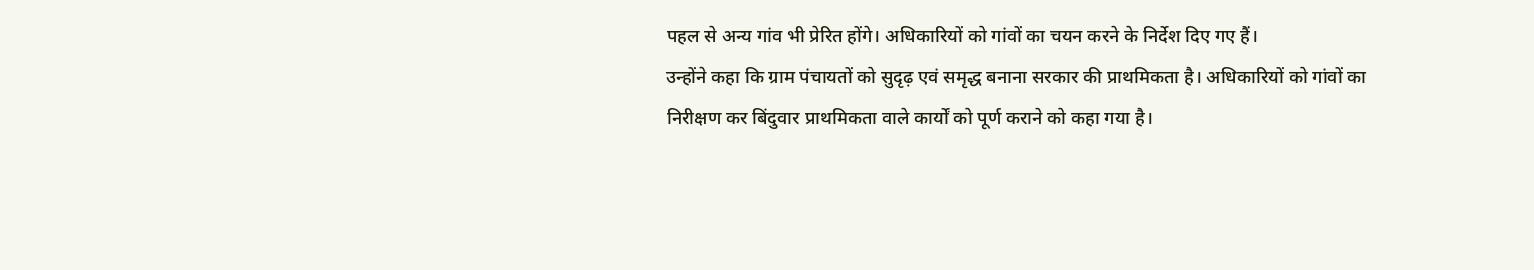पहल से अन्य गांव भी प्रेरित होंगे। अधिकारियों को गांवों का चयन करने के निर्देश दिए गए हैं।
उन्होंने कहा कि ग्राम पंचायतों को सुदृढ़ एवं समृद्ध बनाना सरकार की प्राथमिकता है। अधिकारियों को गांवों का निरीक्षण कर बिंदुवार प्राथमिकता वाले कार्यों को पूर्ण कराने को कहा गया है।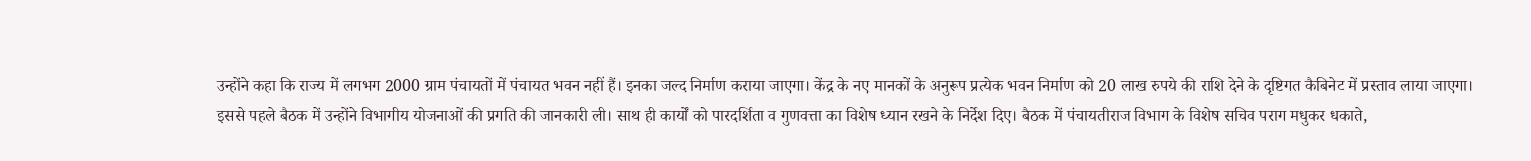उन्होंने कहा कि राज्य में लगभग 2000 ग्राम पंचायतों में पंचायत भवन नहीं हैं। इनका जल्द निर्माण कराया जाएगा। केंद्र के नए मानकों के अनुरूप प्रत्येक भवन निर्माण को 20 लाख रुपये की राशि देने के दृष्टिगत कैबिनेट में प्रस्ताव लाया जाएगा।
इससे पहले बैठक में उन्होंने विभागीय योजनाओं की प्रगति की जानकारी ली। साथ ही कार्यों को पारदर्शिता व गुणवत्ता का विशेष ध्यान रखने के निर्देश दिए। बैठक में पंचायतीराज विभाग के विशेष सचिव पराग मधुकर धकाते,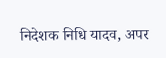निदेशक निधि यादव, अपर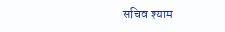सचिव श्याम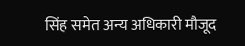सिंह समेत अन्य अधिकारी मौजूद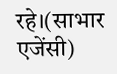रहे।(साभार एजेंसी)